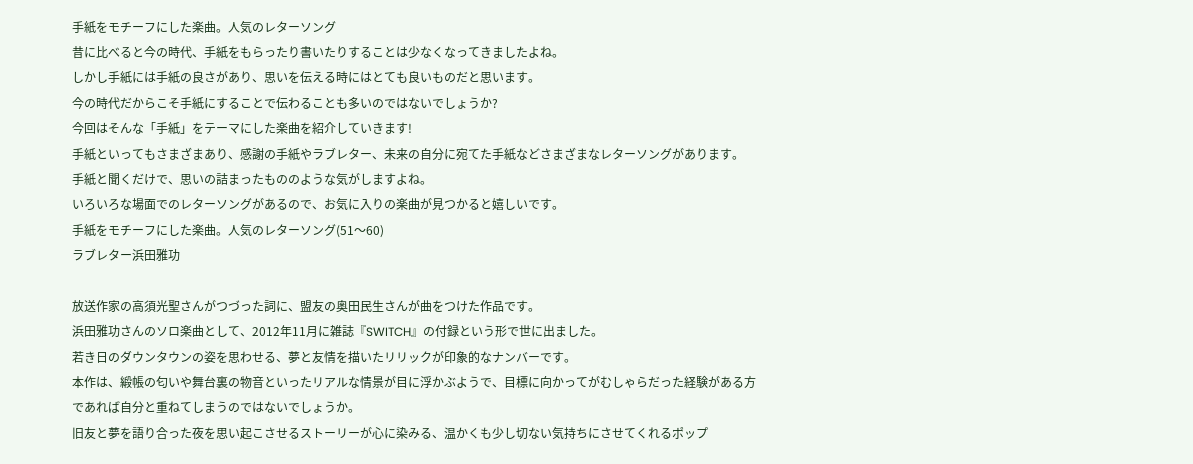手紙をモチーフにした楽曲。人気のレターソング
昔に比べると今の時代、手紙をもらったり書いたりすることは少なくなってきましたよね。
しかし手紙には手紙の良さがあり、思いを伝える時にはとても良いものだと思います。
今の時代だからこそ手紙にすることで伝わることも多いのではないでしょうか?
今回はそんな「手紙」をテーマにした楽曲を紹介していきます!
手紙といってもさまざまあり、感謝の手紙やラブレター、未来の自分に宛てた手紙などさまざまなレターソングがあります。
手紙と聞くだけで、思いの詰まったもののような気がしますよね。
いろいろな場面でのレターソングがあるので、お気に入りの楽曲が見つかると嬉しいです。
手紙をモチーフにした楽曲。人気のレターソング(51〜60)
ラブレター浜田雅功

放送作家の高須光聖さんがつづった詞に、盟友の奥田民生さんが曲をつけた作品です。
浜田雅功さんのソロ楽曲として、2012年11月に雑誌『SWITCH』の付録という形で世に出ました。
若き日のダウンタウンの姿を思わせる、夢と友情を描いたリリックが印象的なナンバーです。
本作は、緞帳の匂いや舞台裏の物音といったリアルな情景が目に浮かぶようで、目標に向かってがむしゃらだった経験がある方であれば自分と重ねてしまうのではないでしょうか。
旧友と夢を語り合った夜を思い起こさせるストーリーが心に染みる、温かくも少し切ない気持ちにさせてくれるポップ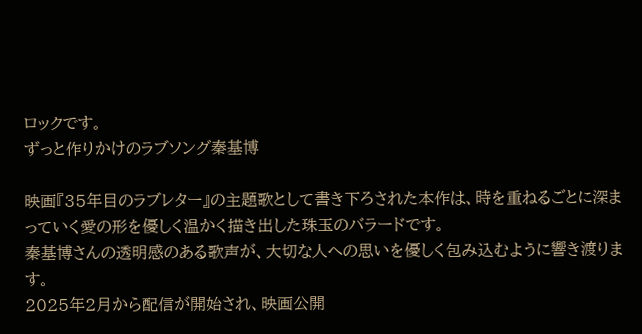ロックです。
ずっと作りかけのラブソング秦基博

映画『35年目のラブレター』の主題歌として書き下ろされた本作は、時を重ねるごとに深まっていく愛の形を優しく温かく描き出した珠玉のバラードです。
秦基博さんの透明感のある歌声が、大切な人への思いを優しく包み込むように響き渡ります。
2025年2月から配信が開始され、映画公開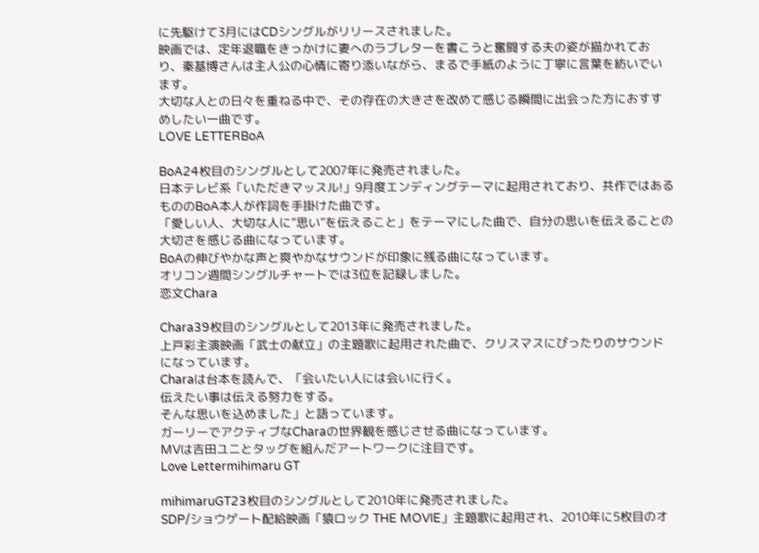に先駆けて3月にはCDシングルがリリースされました。
映画では、定年退職をきっかけに妻へのラブレターを書こうと奮闘する夫の姿が描かれており、秦基博さんは主人公の心情に寄り添いながら、まるで手紙のように丁寧に言葉を紡いでいます。
大切な人との日々を重ねる中で、その存在の大きさを改めて感じる瞬間に出会った方におすすめしたい一曲です。
LOVE LETTERBoA

BoA24枚目のシングルとして2007年に発売されました。
日本テレビ系「いただきマッスル!」9月度エンディングテーマに起用されており、共作ではあるもののBoA本人が作詞を手掛けた曲です。
「愛しい人、大切な人に”思い”を伝えること」をテーマにした曲で、自分の思いを伝えることの大切さを感じる曲になっています。
BoAの伸びやかな声と爽やかなサウンドが印象に残る曲になっています。
オリコン週間シングルチャートでは3位を記録しました。
恋文Chara

Chara39枚目のシングルとして2013年に発売されました。
上戸彩主演映画「武士の献立」の主題歌に起用された曲で、クリスマスにぴったりのサウンドになっています。
Charaは台本を読んで、「会いたい人には会いに行く。
伝えたい事は伝える努力をする。
そんな思いを込めました」と語っています。
ガーリーでアクティブなCharaの世界観を感じさせる曲になっています。
MVは吉田ユニとタッグを組んだアートワークに注目です。
Love Lettermihimaru GT

mihimaruGT23枚目のシングルとして2010年に発売されました。
SDP/ショウゲート配給映画「猿ロック THE MOVIE」主題歌に起用され、2010年に5枚目のオ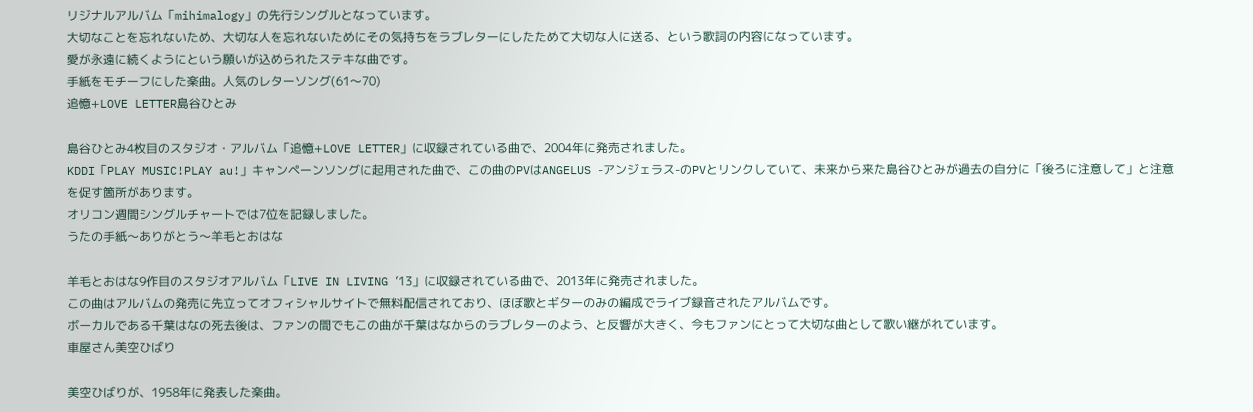リジナルアルバム「mihimalogy」の先行シングルとなっています。
大切なことを忘れないため、大切な人を忘れないためにその気持ちをラブレターにしたためて大切な人に送る、という歌詞の内容になっています。
愛が永遠に続くようにという願いが込められたステキな曲です。
手紙をモチーフにした楽曲。人気のレターソング(61〜70)
追憶+LOVE LETTER島谷ひとみ

島谷ひとみ4枚目のスタジオ・アルバム「追憶+LOVE LETTER」に収録されている曲で、2004年に発売されました。
KDDI「PLAY MUSIC!PLAY au!」キャンペーンソングに起用された曲で、この曲のPVはANGELUS -アンジェラス-のPVとリンクしていて、未来から来た島谷ひとみが過去の自分に「後ろに注意して」と注意を促す箇所があります。
オリコン週間シングルチャートでは7位を記録しました。
うたの手紙〜ありがとう〜羊毛とおはな

羊毛とおはな9作目のスタジオアルバム「LIVE IN LIVING ’13」に収録されている曲で、2013年に発売されました。
この曲はアルバムの発売に先立ってオフィシャルサイトで無料配信されており、ほぼ歌とギターのみの編成でライブ録音されたアルバムです。
ボーカルである千葉はなの死去後は、ファンの間でもこの曲が千葉はなからのラブレターのよう、と反響が大きく、今もファンにとって大切な曲として歌い継がれています。
車屋さん美空ひばり

美空ひばりが、1958年に発表した楽曲。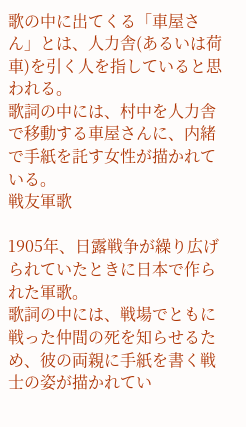歌の中に出てくる「車屋さん」とは、人力舎(あるいは荷車)を引く人を指していると思われる。
歌詞の中には、村中を人力舎で移動する車屋さんに、内緒で手紙を託す女性が描かれている。
戦友軍歌

1905年、日露戦争が繰り広げられていたときに日本で作られた軍歌。
歌詞の中には、戦場でともに戦った仲間の死を知らせるため、彼の両親に手紙を書く戦士の姿が描かれてい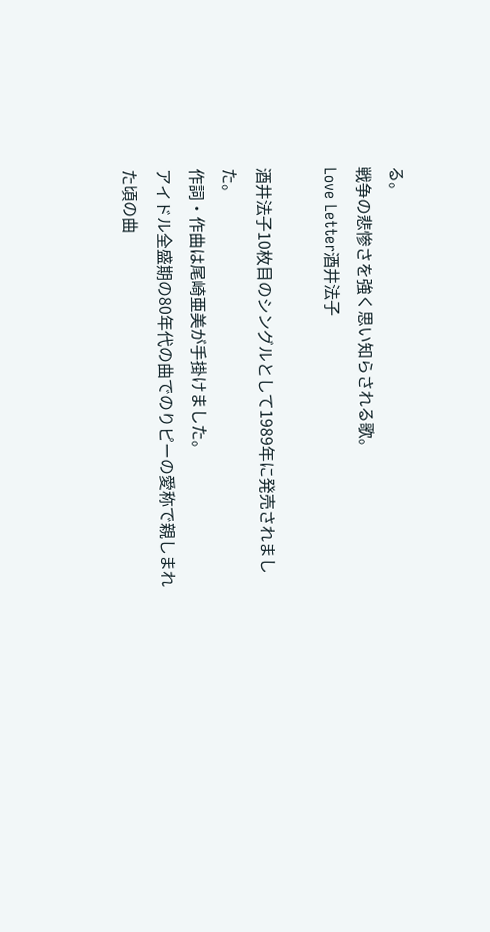る。
戦争の悲惨さを強く思い知らされる歌。
Love Letter酒井法子

酒井法子10枚目のシングルとして1989年に発売されました。
作詞・作曲は尾崎亜美が手掛けました。
アイドル全盛期の80年代の曲でのりピーの愛称で親しまれた頃の曲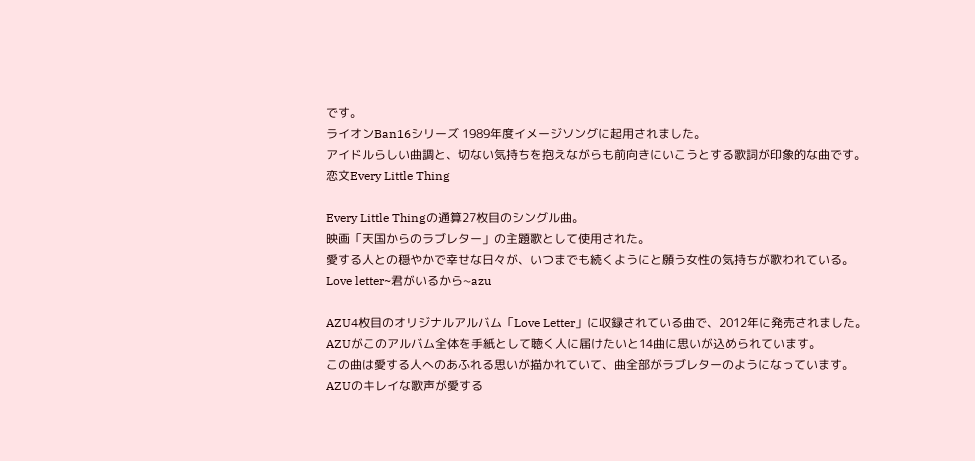です。
ライオンBan16シリーズ 1989年度イメージソングに起用されました。
アイドルらしい曲調と、切ない気持ちを抱えながらも前向きにいこうとする歌詞が印象的な曲です。
恋文Every Little Thing

Every Little Thingの通算27枚目のシングル曲。
映画「天国からのラブレター」の主題歌として使用された。
愛する人との穏やかで幸せな日々が、いつまでも続くようにと願う女性の気持ちが歌われている。
Love letter~君がいるから~azu

AZU4枚目のオリジナルアルバム「Love Letter」に収録されている曲で、2012年に発売されました。
AZUがこのアルバム全体を手紙として聴く人に届けたいと14曲に思いが込められています。
この曲は愛する人へのあふれる思いが描かれていて、曲全部がラブレターのようになっています。
AZUのキレイな歌声が愛する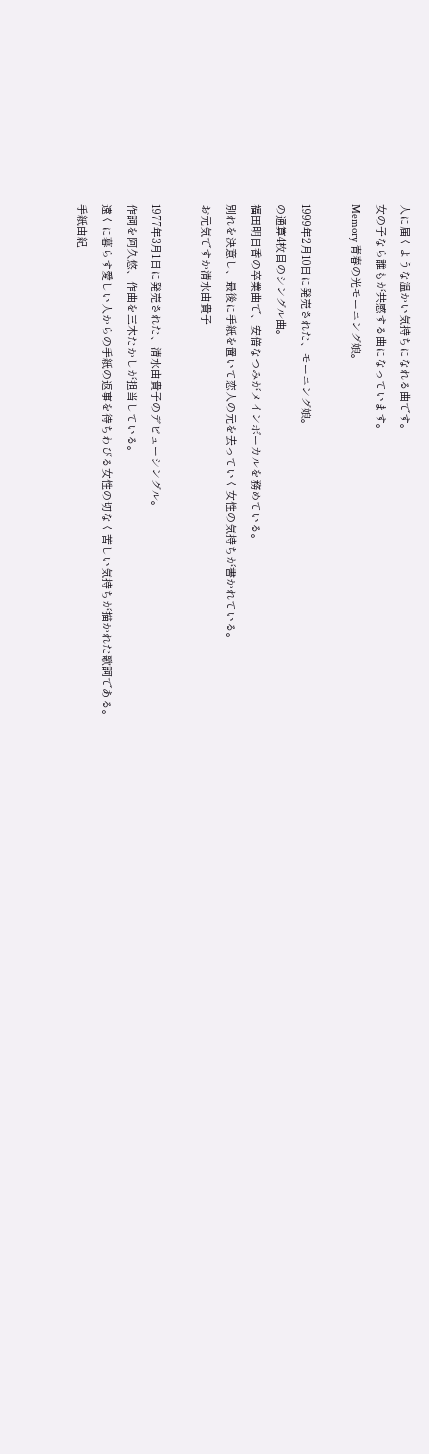人に届くような温かい気持ちになれる曲です。
女の子なら誰もが共感する曲になっています。
Memory 青春の光モーニング娘。

1999年2月10日に発売された、モーニング娘。
の通算4枚目のシングル曲。
福田明日香の卒業曲で、安倍なつみがメインボーカルを務めている。
別れを決意し、最後に手紙を置いて恋人の元を去っていく女性の気持ちが書かれている。
お元気ですか清水由貴子

1977年3月1日に発売された、清水由貴子のデビューシングル。
作詞を阿久悠、作曲を三木たかしが担当している。
遠くに暮らす愛しい人からの手紙の返事を待ちわびる女性の切なく苦しい気持ちが描かれた歌詞である。
手紙由紀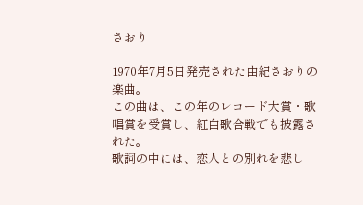さおり

1970年7月5日発売された由紀さおりの楽曲。
この曲は、この年のレコード大賞・歌唱賞を受賞し、紅白歌合戦でも披露された。
歌詞の中には、恋人との別れを悲し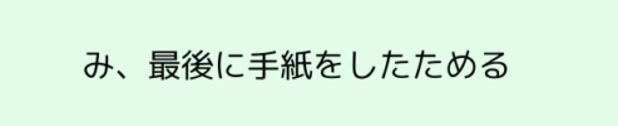み、最後に手紙をしたためる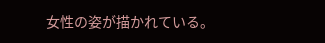女性の姿が描かれている。